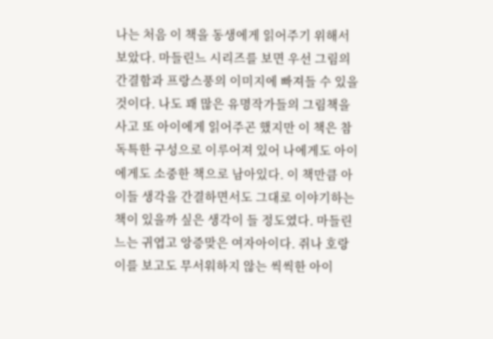나는 처음 이 책을 동생에게 읽어주기 위해서 보았다. 마들린느 시리즈를 보면 우선 그림의 간결함과 프랑스풍의 이미지에 빠져들 수 있을 것이다. 나도 꽤 많은 유명작가들의 그림책을 사고 또 아이에게 읽어주곤 했지만 이 책은 참 독특한 구성으로 이루어져 있어 나에게도 아이에게도 소중한 책으로 남아있다. 이 책만큼 아이들 생각을 간결하면서도 그대로 이야기하는 책이 있을까 싶은 생각이 들 정도였다. 마들린느는 귀엽고 앙증맞은 여자아이다. 쥐나 호랑이를 보고도 무서워하지 않는 씩씩한 아이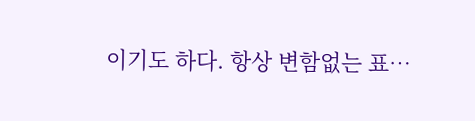이기도 하다. 항상 변함없는 표…